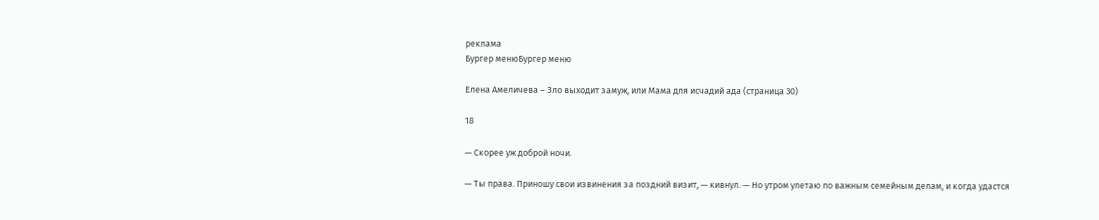реклама
Бургер менюБургер меню

Елена Амеличева – Зло выходит замуж, или Мама для исчадий ада (страница 30)

18

— Скорее уж доброй ночи.

— Ты права. Приношу свои извинения за поздний визит, — кивнул. — Но утром улетаю по важным семейным делам, и когда удастся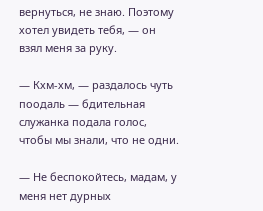вернуться, не знаю. Поэтому хотел увидеть тебя, — он взял меня за руку.

— Кхм-хм, — раздалось чуть поодаль — бдительная служанка подала голос, чтобы мы знали, что не одни.

— Не беспокойтесь, мадам, у меня нет дурных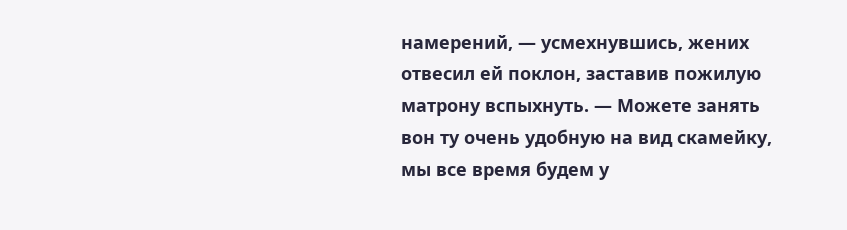намерений, — усмехнувшись, жених отвесил ей поклон, заставив пожилую матрону вспыхнуть. — Можете занять вон ту очень удобную на вид скамейку, мы все время будем у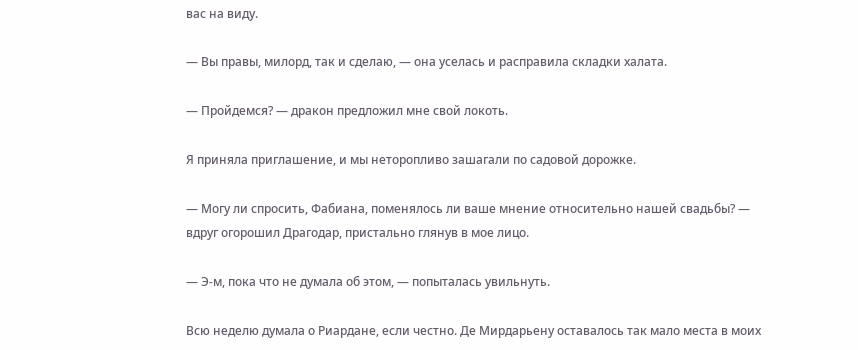вас на виду.

— Вы правы, милорд, так и сделаю, — она уселась и расправила складки халата.

— Пройдемся? — дракон предложил мне свой локоть.

Я приняла приглашение, и мы неторопливо зашагали по садовой дорожке.

— Могу ли спросить, Фабиана, поменялось ли ваше мнение относительно нашей свадьбы? — вдруг огорошил Драгодар, пристально глянув в мое лицо.

— Э-м, пока что не думала об этом, — попыталась увильнуть.

Всю неделю думала о Риардане, если честно. Де Мирдарьену оставалось так мало места в моих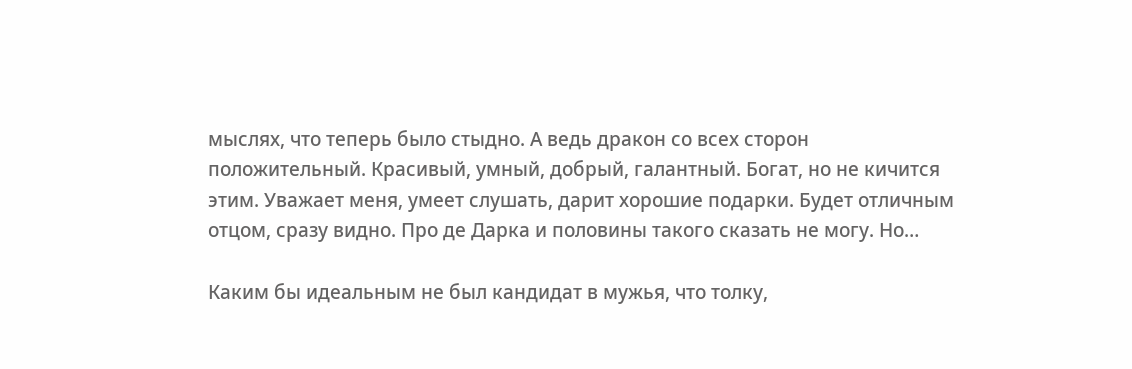мыслях, что теперь было стыдно. А ведь дракон со всех сторон положительный. Красивый, умный, добрый, галантный. Богат, но не кичится этим. Уважает меня, умеет слушать, дарит хорошие подарки. Будет отличным отцом, сразу видно. Про де Дарка и половины такого сказать не могу. Но…

Каким бы идеальным не был кандидат в мужья, что толку,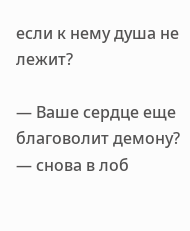если к нему душа не лежит?

— Ваше сердце еще благоволит демону? — снова в лоб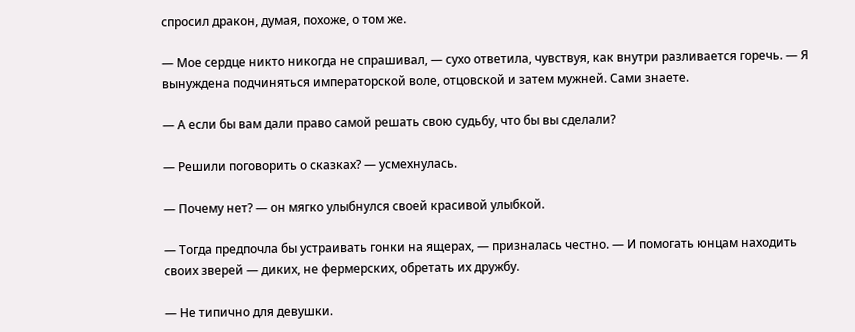спросил дракон, думая, похоже, о том же.

— Мое сердце никто никогда не спрашивал, — сухо ответила, чувствуя, как внутри разливается горечь. — Я вынуждена подчиняться императорской воле, отцовской и затем мужней. Сами знаете.

— А если бы вам дали право самой решать свою судьбу, что бы вы сделали?

— Решили поговорить о сказках? — усмехнулась.

— Почему нет? — он мягко улыбнулся своей красивой улыбкой.

— Тогда предпочла бы устраивать гонки на ящерах, — призналась честно. — И помогать юнцам находить своих зверей — диких, не фермерских, обретать их дружбу.

— Не типично для девушки.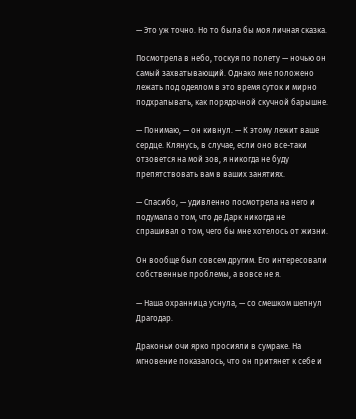— Это уж точно. Но то была бы моя личная сказка.

Посмотрела в небо, тоскуя по полету — ночью он самый захватывающий. Однако мне положено лежать под одеялом в это время суток и мирно подхрапывать, как порядочной скучной барышне.

— Понимаю, — он кивнул. — К этому лежит ваше сердце. Клянусь, в случае, если оно все-таки отзовется на мой зов, я никогда не буду препятствовать вам в ваших занятиях.

— Спасибо, — удивленно посмотрела на него и подумала о том, что де Дарк никогда не спрашивал о том, чего бы мне хотелось от жизни.

Он вообще был совсем другим. Его интересовали собственные проблемы, а вовсе не я.

— Наша охранница уснула, — со смешком шепнул Драгодар.

Драконьи очи ярко просияли в сумраке. На мгновение показалось, что он притянет к себе и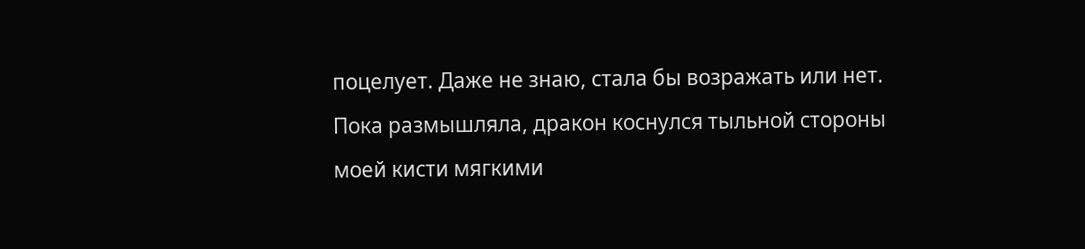поцелует. Даже не знаю, стала бы возражать или нет. Пока размышляла, дракон коснулся тыльной стороны моей кисти мягкими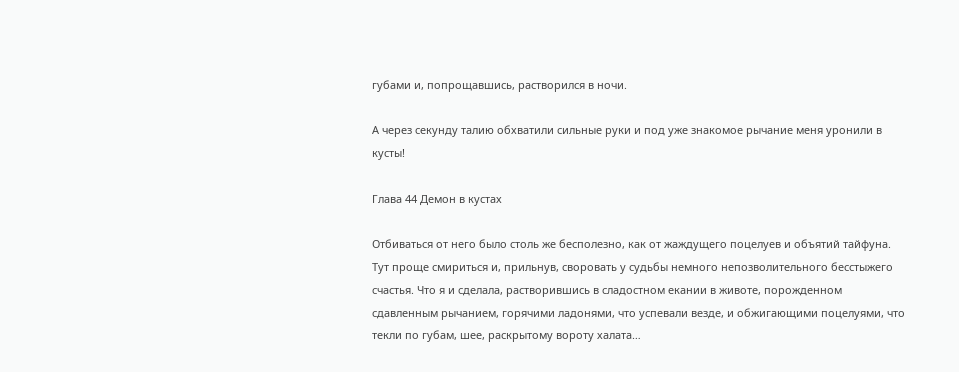губами и, попрощавшись, растворился в ночи.

А через секунду талию обхватили сильные руки и под уже знакомое рычание меня уронили в кусты!

Глава 44 Демон в кустах

Отбиваться от него было столь же бесполезно, как от жаждущего поцелуев и объятий тайфуна. Тут проще смириться и, прильнув, своровать у судьбы немного непозволительного бесстыжего счастья. Что я и сделала, растворившись в сладостном екании в животе, порожденном сдавленным рычанием, горячими ладонями, что успевали везде, и обжигающими поцелуями, что текли по губам, шее, раскрытому вороту халата…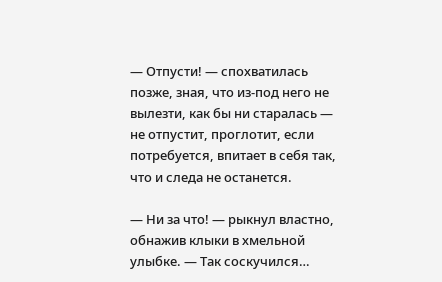— Отпусти! — спохватилась позже, зная, что из-под него не вылезти, как бы ни старалась — не отпустит, проглотит, если потребуется, впитает в себя так, что и следа не останется.

— Ни за что! — рыкнул властно, обнажив клыки в хмельной улыбке. — Так соскучился…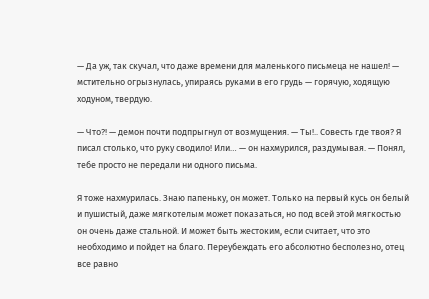— Да уж, так скучал, что даже времени для маленького письмеца не нашел! — мстительно огрызнулась, упираясь руками в его грудь — горячую, ходящую ходуном, твердую.

— Что?! — демон почти подпрыгнул от возмущения. — Ты!.. Совесть где твоя? Я писал столько, что руку сводило! Или… — он нахмурился, раздумывая. — Понял, тебе просто не передали ни одного письма.

Я тоже нахмурилась. Знаю папеньку, он может. Только на первый кусь он белый и пушистый, даже мягкотелым может показаться, но под всей этой мягкостью он очень даже стальной. И может быть жестоким, если считает, что это необходимо и пойдет на благо. Переубеждать его абсолютно бесполезно, отец все равно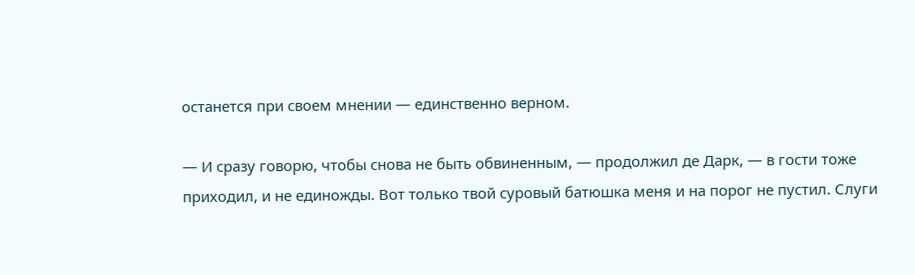останется при своем мнении — единственно верном.

— И сразу говорю, чтобы снова не быть обвиненным, — продолжил де Дарк, — в гости тоже приходил, и не единожды. Вот только твой суровый батюшка меня и на порог не пустил. Слуги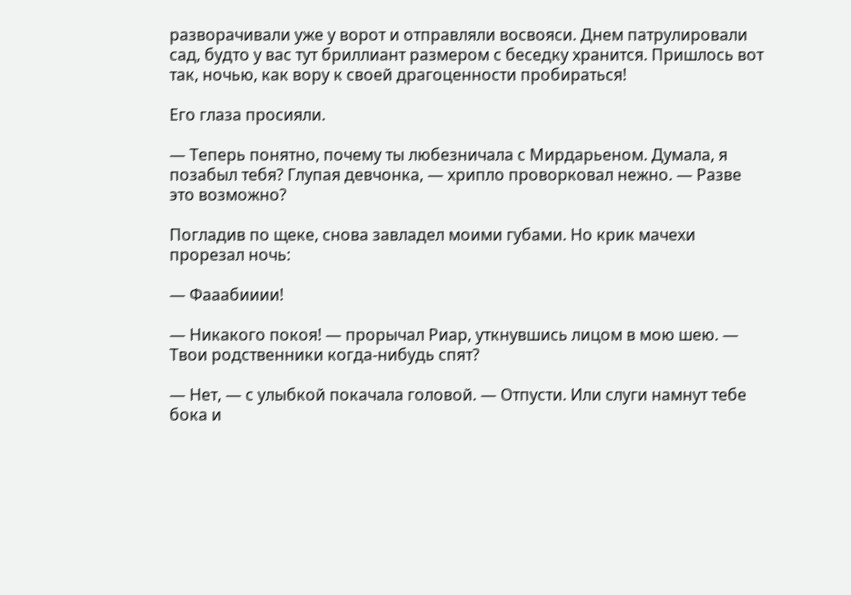разворачивали уже у ворот и отправляли восвояси. Днем патрулировали сад, будто у вас тут бриллиант размером с беседку хранится. Пришлось вот так, ночью, как вору к своей драгоценности пробираться!

Его глаза просияли.

— Теперь понятно, почему ты любезничала с Мирдарьеном. Думала, я позабыл тебя? Глупая девчонка, — хрипло проворковал нежно. — Разве это возможно?

Погладив по щеке, снова завладел моими губами. Но крик мачехи прорезал ночь:

— Фааабииии!

— Никакого покоя! — прорычал Риар, уткнувшись лицом в мою шею. — Твои родственники когда-нибудь спят?

— Нет, — с улыбкой покачала головой. — Отпусти. Или слуги намнут тебе бока и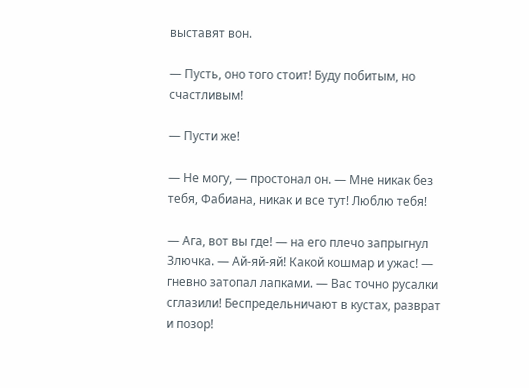выставят вон.

— Пусть, оно того стоит! Буду побитым, но счастливым!

— Пусти же!

— Не могу, — простонал он. — Мне никак без тебя, Фабиана, никак и все тут! Люблю тебя!

— Ага, вот вы где! — на его плечо запрыгнул Злючка. — Ай-яй-яй! Какой кошмар и ужас! — гневно затопал лапками. — Вас точно русалки сглазили! Беспредельничают в кустах, разврат и позор!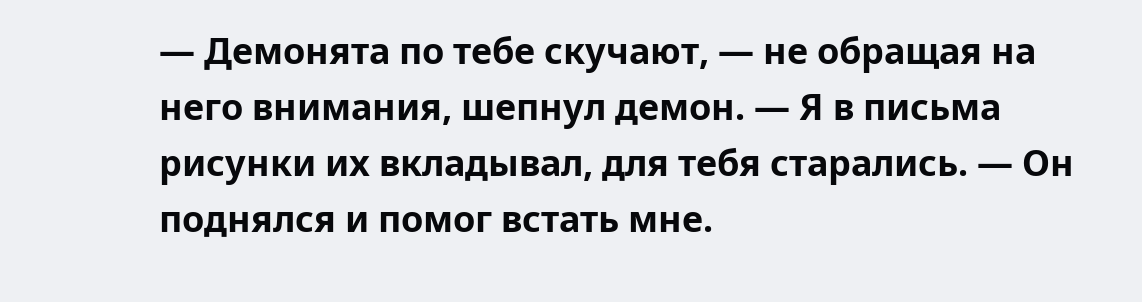— Демонята по тебе скучают, — не обращая на него внимания, шепнул демон. — Я в письма рисунки их вкладывал, для тебя старались. — Он поднялся и помог встать мне.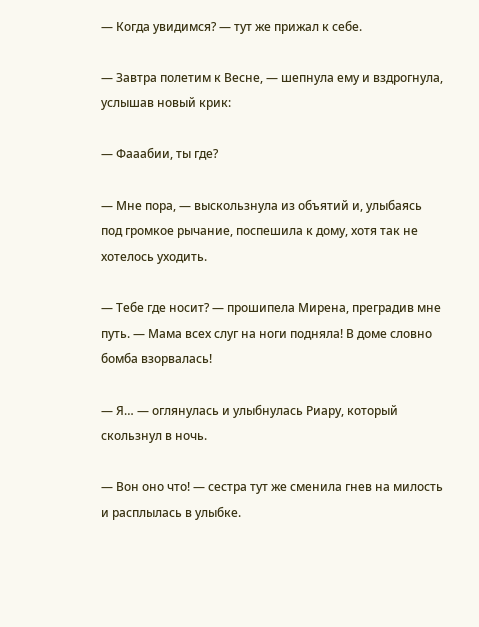— Когда увидимся? — тут же прижал к себе.

— Завтра полетим к Весне, — шепнула ему и вздрогнула, услышав новый крик:

— Фааабии, ты где?

— Мне пора, — выскользнула из объятий и, улыбаясь под громкое рычание, поспешила к дому, хотя так не хотелось уходить.

— Тебе где носит? — прошипела Мирена, преградив мне путь. — Мама всех слуг на ноги подняла! В доме словно бомба взорвалась!

— Я… — оглянулась и улыбнулась Риару, который скользнул в ночь.

— Вон оно что! — сестра тут же сменила гнев на милость и расплылась в улыбке.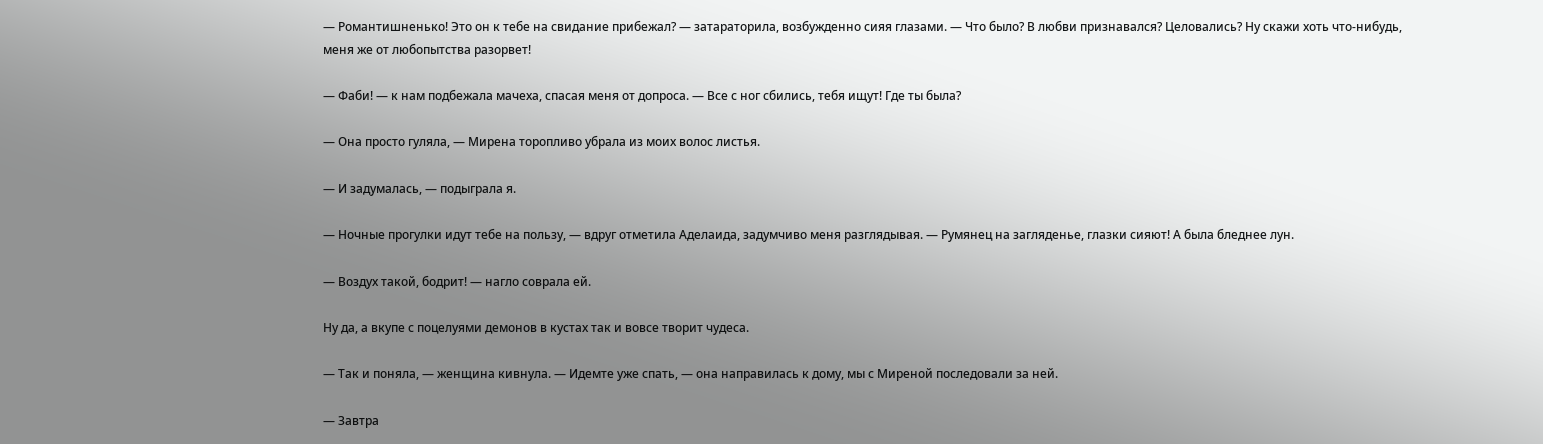— Романтишненько! Это он к тебе на свидание прибежал? — затараторила, возбужденно сияя глазами. — Что было? В любви признавался? Целовались? Ну скажи хоть что-нибудь, меня же от любопытства разорвет!

— Фаби! — к нам подбежала мачеха, спасая меня от допроса. — Все с ног сбились, тебя ищут! Где ты была?

— Она просто гуляла, — Мирена торопливо убрала из моих волос листья.

— И задумалась, — подыграла я.

— Ночные прогулки идут тебе на пользу, — вдруг отметила Аделаида, задумчиво меня разглядывая. — Румянец на загляденье, глазки сияют! А была бледнее лун.

— Воздух такой, бодрит! — нагло соврала ей.

Ну да, а вкупе с поцелуями демонов в кустах так и вовсе творит чудеса.

— Так и поняла, — женщина кивнула. — Идемте уже спать, — она направилась к дому, мы с Миреной последовали за ней.

— Завтра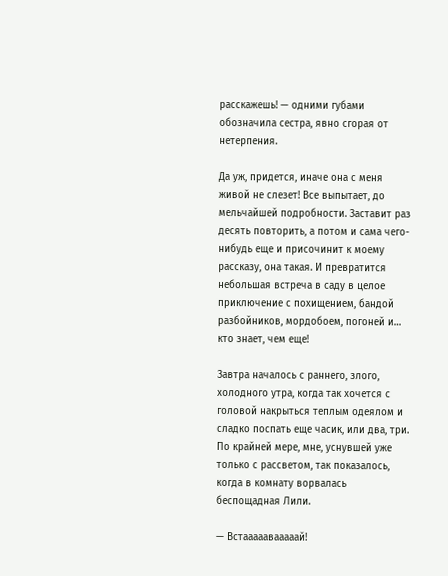расскажешь! — одними губами обозначила сестра, явно сгорая от нетерпения.

Да уж, придется, иначе она с меня живой не слезет! Все выпытает, до мельчайшей подробности. Заставит раз десять повторить, а потом и сама чего-нибудь еще и присочинит к моему рассказу, она такая. И превратится небольшая встреча в саду в целое приключение с похищением, бандой разбойников, мордобоем, погоней и… кто знает, чем еще!

Завтра началось с раннего, злого, холодного утра, когда так хочется с головой накрыться теплым одеялом и сладко поспать еще часик, или два, три. По крайней мере, мне, уснувшей уже только с рассветом, так показалось, когда в комнату ворвалась беспощадная Лили.

— Встааааавааааай!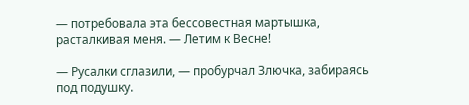— потребовала эта бессовестная мартышка, расталкивая меня. — Летим к Весне!

— Русалки сглазили, — пробурчал Злючка, забираясь под подушку.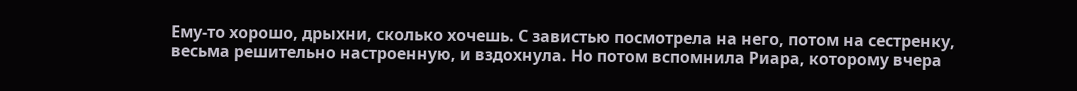Ему-то хорошо, дрыхни, сколько хочешь. С завистью посмотрела на него, потом на сестренку, весьма решительно настроенную, и вздохнула. Но потом вспомнила Риара, которому вчера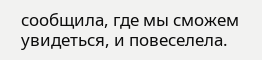сообщила, где мы сможем увидеться, и повеселела.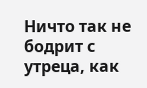Ничто так не бодрит с утреца, как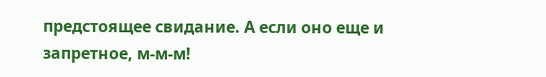предстоящее свидание. А если оно еще и запретное, м-м-м!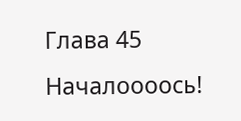Глава 45 Началоооось!